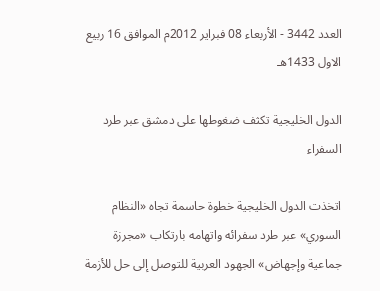العدد 3442 - الأربعاء 08 فبراير 2012م الموافق 16 ربيع الاول 1433هـ

الدول الخليجية تكثف ضغوطها على دمشق عبر طرد السفراء

اتخذت الدول الخليجية خطوة حاسمة تجاه «النظام السوري» عبر طرد سفرائه واتهامه بارتكاب «مجرزة جماعية وإجهاض» الجهود العربية للتوصل إلى حل للأزمة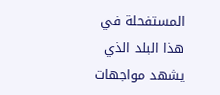المستفحلة في هذا البلد الذي يشهد مواجهات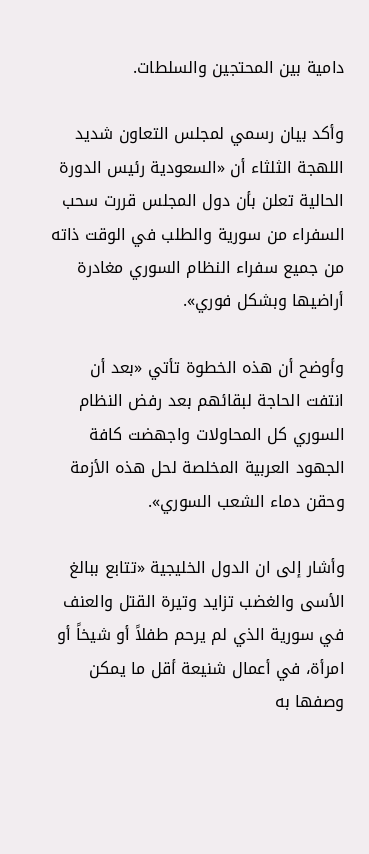دامية بين المحتجين والسلطات.

وأكد بيان رسمي لمجلس التعاون شديد اللهجة الثلثاء أن «السعودية رئيس الدورة الحالية تعلن بأن دول المجلس قررت سحب السفراء من سورية والطلب في الوقت ذاته من جميع سفراء النظام السوري مغادرة أراضيها وبشكل فوري».

وأوضح أن هذه الخطوة تأتي «بعد أن انتفت الحاجة لبقائهم بعد رفض النظام السوري كل المحاولات واجهضت كافة الجهود العربية المخلصة لحل هذه الأزمة وحقن دماء الشعب السوري».

وأشار إلى ان الدول الخليجية «تتابع ببالغ الأسى والغضب تزايد وتيرة القتل والعنف في سورية الذي لم يرحم طفلاً أو شيخاً أو امرأة، في أعمال شنيعة أقل ما يمكن وصفها به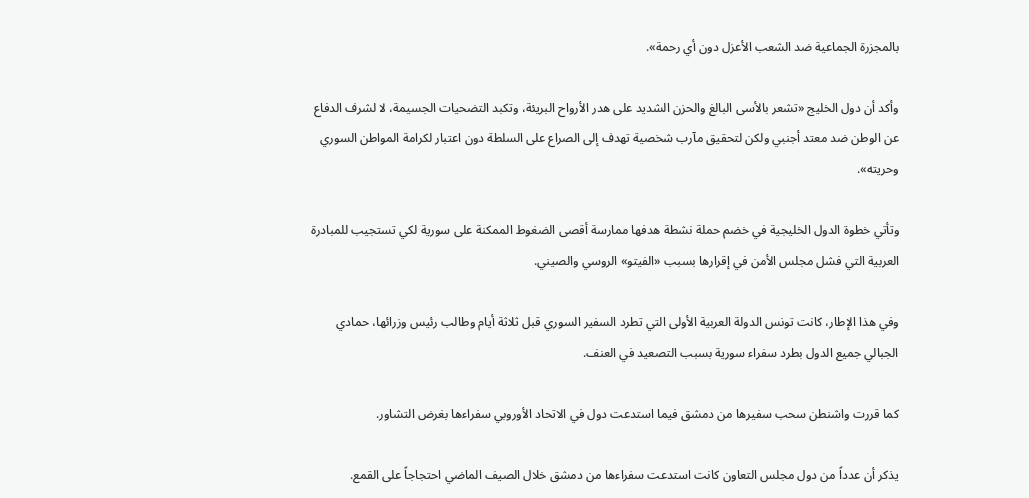بالمجزرة الجماعية ضد الشعب الأعزل دون أي رحمة».

وأكد أن دول الخليج «تشعر بالأسى البالغ والحزن الشديد على هدر الأرواح البريئة، وتكبد التضحيات الجسيمة، لا لشرف الدفاع عن الوطن ضد معتد أجنبي ولكن لتحقيق مآرب شخصية تهدف إلى الصراع على السلطة دون اعتبار لكرامة المواطن السوري وحريته».

وتأتي خطوة الدول الخليجية في خضم حملة نشطة هدفها ممارسة أقصى الضغوط الممكنة على سورية لكي تستجيب للمبادرة العربية التي فشل مجلس الأمن في إقرارها بسبب «الفيتو» الروسي والصيني.

وفي هذا الإطار، كانت تونس الدولة العربية الأولى التي تطرد السفير السوري قبل ثلاثة أيام وطالب رئيس وزرائها، حمادي الجبالي جميع الدول بطرد سفراء سورية بسبب التصعيد في العنف.

كما قررت واشنطن سحب سفيرها من دمشق فيما استدعت دول في الاتحاد الأوروبي سفراءها بغرض التشاور.

يذكر أن عدداً من دول مجلس التعاون كانت استدعت سفراءها من دمشق خلال الصيف الماضي احتجاجاً على القمع.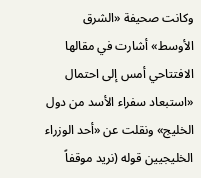وكانت صحيفة «الشرق الأوسط» أشارت في مقالها الافتتاحي أمس إلى احتمال «استبعاد سفراء الأسد من دول الخليج» ونقلت عن «أحد الوزراء الخليجيين قوله (نريد موقفاً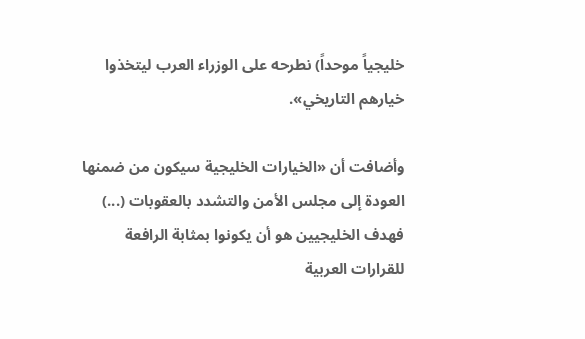خليجياً موحداً) نطرحه على الوزراء العرب ليتخذوا خيارهم التاريخي».

وأضافت أن «الخيارات الخليجية سيكون من ضمنها العودة إلى مجلس الأمن والتشدد بالعقوبات (...) فهدف الخليجيين هو أن يكونوا بمثابة الرافعة للقرارات العربية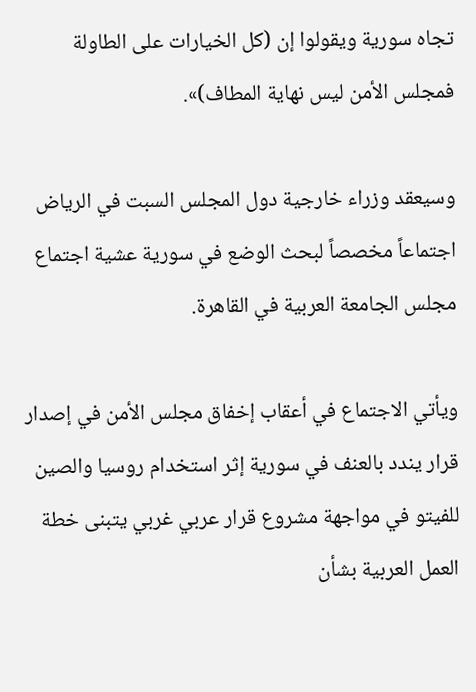تجاه سورية ويقولوا إن (كل الخيارات على الطاولة فمجلس الأمن ليس نهاية المطاف)».

وسيعقد وزراء خارجية دول المجلس السبت في الرياض اجتماعاً مخصصاً لبحث الوضع في سورية عشية اجتماع مجلس الجامعة العربية في القاهرة.

ويأتي الاجتماع في أعقاب إخفاق مجلس الأمن في إصدار قرار يندد بالعنف في سورية إثر استخدام روسيا والصين للفيتو في مواجهة مشروع قرار عربي غربي يتبنى خطة العمل العربية بشأن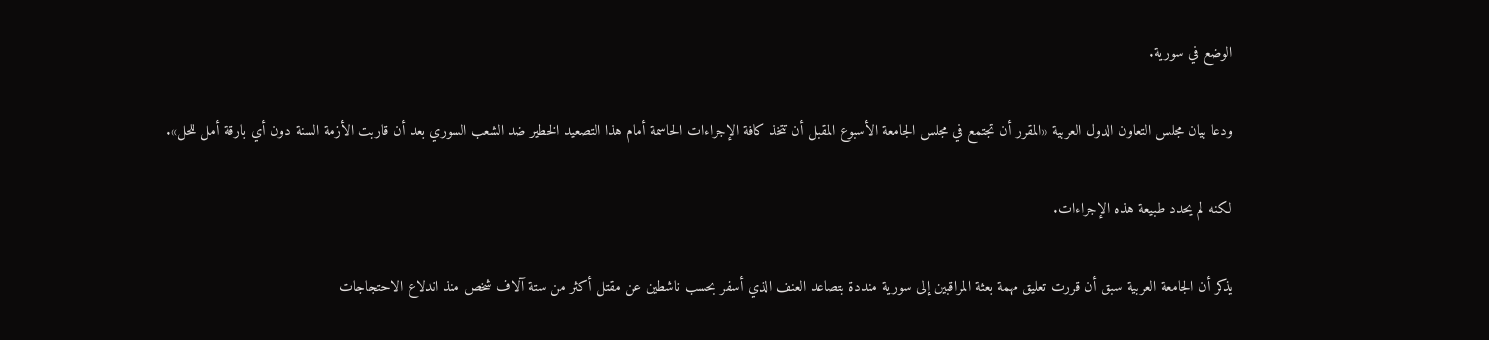الوضع في سورية.

ودعا بيان مجلس التعاون الدول العربية «المقرر أن تجتمع في مجلس الجامعة الأسبوع المقبل أن تتخذ كافة الإجراءات الحاسمة أمام هذا التصعيد الخطير ضد الشعب السوري بعد أن قاربت الأزمة السنة دون أي بارقة أمل للحل».

لكنه لم يحدد طبيعة هذه الإجراءات.

يذكر أن الجامعة العربية سبق أن قررت تعليق مهمة بعثة المراقبين إلى سورية منددة بتصاعد العنف الذي أسفر بحسب ناشطين عن مقتل أكثر من ستة آلاف شخص منذ اندلاع الاحتجاجات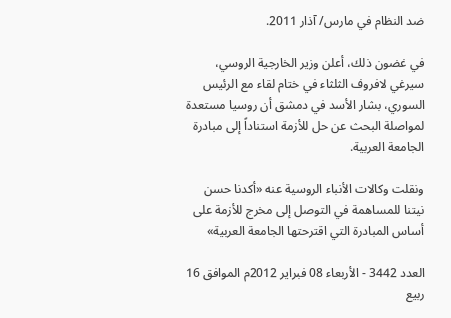ضد النظام في مارس/ آذار 2011.

في غضون ذلك، أعلن وزير الخارجية الروسي، سيرغي لافروف الثلثاء في ختام لقاء مع الرئيس السوري، بشار الأسد في دمشق أن روسيا مستعدة لمواصلة البحث عن حل للأزمة استناداً إلى مبادرة الجامعة العربية.

ونقلت وكالات الأنباء الروسية عنه «أكدنا حسن نيتنا للمساهمة في التوصل إلى مخرج للأزمة على أساس المبادرة التي اقترحتها الجامعة العربية»

العدد 3442 - الأربعاء 08 فبراير 2012م الموافق 16 ربيع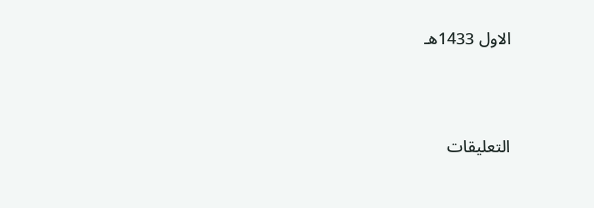الاول 1433هـ





التعليقات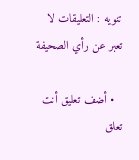تنويه : التعليقات لا تعبر عن رأي الصحيفة

  • أضف تعليق أنت تعلق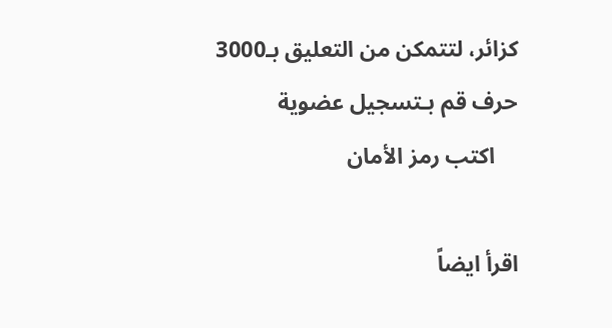كزائر، لتتمكن من التعليق بـ3000 حرف قم بـتسجيل عضوية
    اكتب رمز الأمان

اقرأ ايضاً